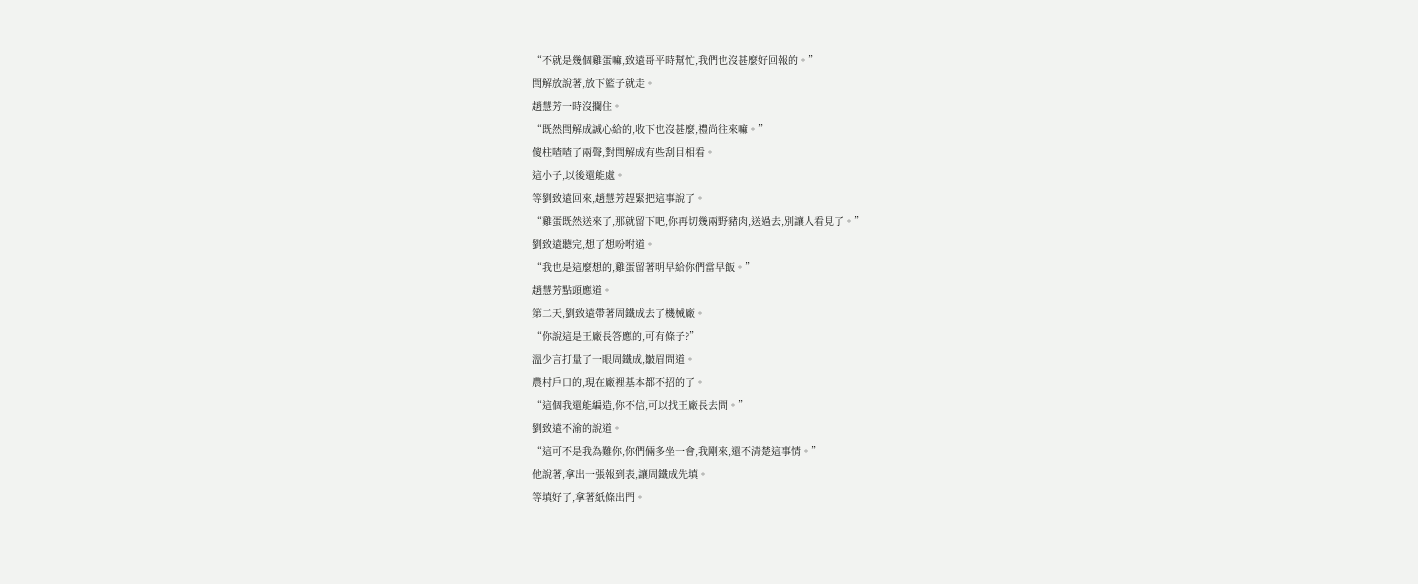“不就是幾個雞蛋嘛,致遠哥平時幫忙,我們也沒甚麼好回報的。”
閆解放說著,放下籃子就走。
趙慧芳一時沒攔住。
“既然閆解成誠心給的,收下也沒甚麼,禮尚往來嘛。”
傻柱喳喳了兩聲,對閆解成有些刮目相看。
這小子,以後還能處。
等劉致遠回來,趙慧芳趕緊把這事說了。
“雞蛋既然送來了,那就留下吧,你再切幾兩野豬肉,送過去,別讓人看見了。”
劉致遠聽完,想了想吩咐道。
“我也是這麼想的,雞蛋留著明早給你們當早飯。”
趙慧芳點頭應道。
第二天,劉致遠帶著周鐵成去了機械廠。
“你說這是王廠長答應的,可有條子?”
溫少言打量了一眼周鐵成,皺眉問道。
農村戶口的,現在廠裡基本都不招的了。
“這個我還能編造,你不信,可以找王廠長去問。”
劉致遠不渝的說道。
“這可不是我為難你,你們倆多坐一會,我剛來,還不清楚這事情。”
他說著,拿出一張報到表,讓周鐵成先填。
等填好了,拿著紙條出門。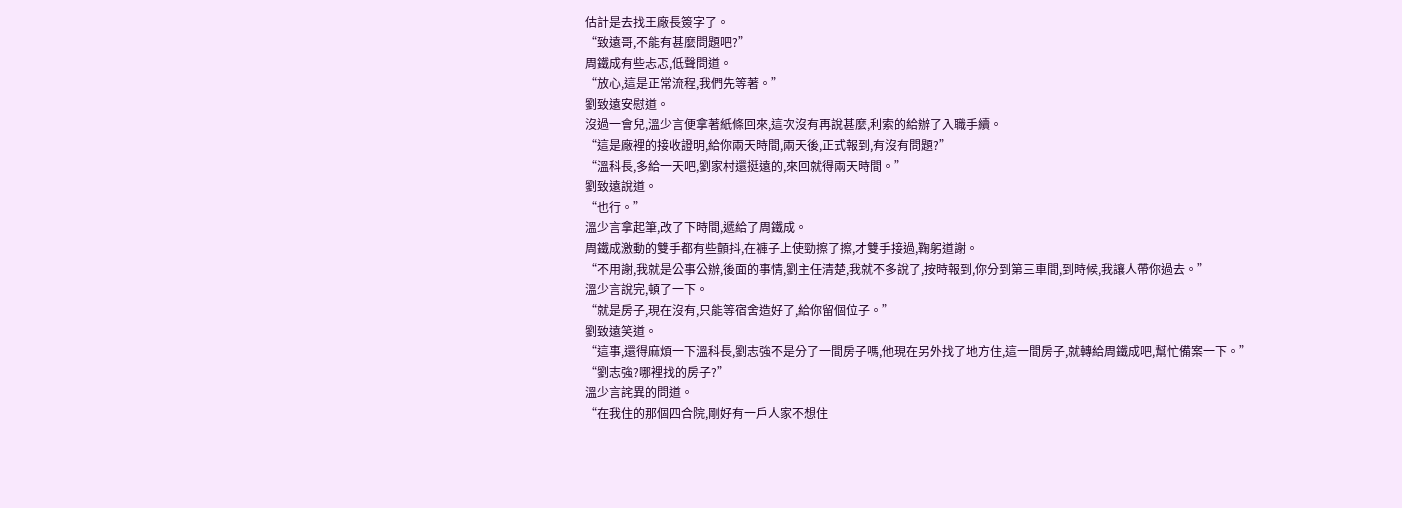估計是去找王廠長簽字了。
“致遠哥,不能有甚麼問題吧?”
周鐵成有些忐忑,低聲問道。
“放心,這是正常流程,我們先等著。”
劉致遠安慰道。
沒過一會兒,溫少言便拿著紙條回來,這次沒有再說甚麼,利索的給辦了入職手續。
“這是廠裡的接收證明,給你兩天時間,兩天後,正式報到,有沒有問題?”
“溫科長,多給一天吧,劉家村還挺遠的,來回就得兩天時間。”
劉致遠說道。
“也行。”
溫少言拿起筆,改了下時間,遞給了周鐵成。
周鐵成激動的雙手都有些顫抖,在褲子上使勁擦了擦,才雙手接過,鞠躬道謝。
“不用謝,我就是公事公辦,後面的事情,劉主任清楚,我就不多說了,按時報到,你分到第三車間,到時候,我讓人帶你過去。”
溫少言說完,頓了一下。
“就是房子,現在沒有,只能等宿舍造好了,給你留個位子。”
劉致遠笑道。
“這事,還得麻煩一下溫科長,劉志強不是分了一間房子嗎,他現在另外找了地方住,這一間房子,就轉給周鐵成吧,幫忙備案一下。”
“劉志強?哪裡找的房子?”
溫少言詫異的問道。
“在我住的那個四合院,剛好有一戶人家不想住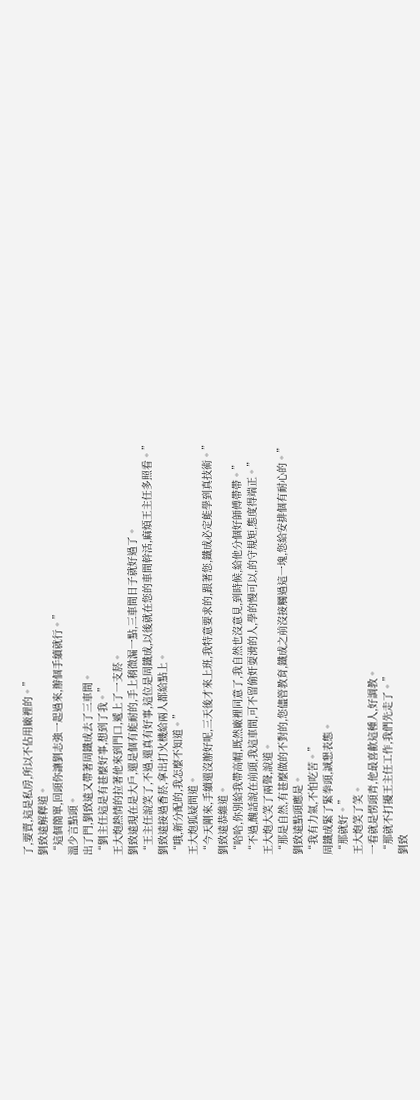了,要賣,這是私房,所以不佔用廠裡的。”
劉致遠解釋道。
“這個簡單,回頭你讓劉志強一起過來,辦個手續就行。”
溫少言點頭。
出了門,劉致遠又帶著周鐵成去了三車間。
“劉主任這是有甚麼好事,想到了我。”
王大炮熱情的拉著他來到門口,遞上了一支菸。
劉致遠現在是大戶,還是個有能耐的,手上稍微漏一點,三車間日子就好過了。
“王主任說笑了,不過,還真有好事,這位是周鐵成,以後就在您的車間幹活,麻煩王主任多照看。”
劉致遠接過香菸,拿出打火機給兩人都給點上。
“哦,新分配的,我怎麼不知道。”
王大炮狐疑問道。
“今天剛來,手續還沒辦好呢,三天後才來上班,我特意要求的,跟著您,鐵成必定能學到真技術。”
劉致遠恭維道。
“哈哈,你別給我帶高帽,既然廠裡同意了,我自然也沒意見,到時候,給他分個好師傅帶帶。”
“不過,醜話說在前頭,我這車間,可不留偷奸耍滑的人,學的慢可以,的守規矩,態度得端正。”
王大炮大笑了兩聲,說道。
“那是自然,有甚麼做的不對的,您儘管教育,鐵成之前沒接觸過這一塊,您給安排個有耐心的。”
劉致遠點頭應是。
“我有力氣,不怕吃苦。”
周鐵成緊了緊拳頭,誠懇表態。
“那就好。”
王大炮笑了笑。
一看就是愣頭青,他最喜歡這種人,好調教。
“那就不打擾王主任工作,我們先走了。”
劉致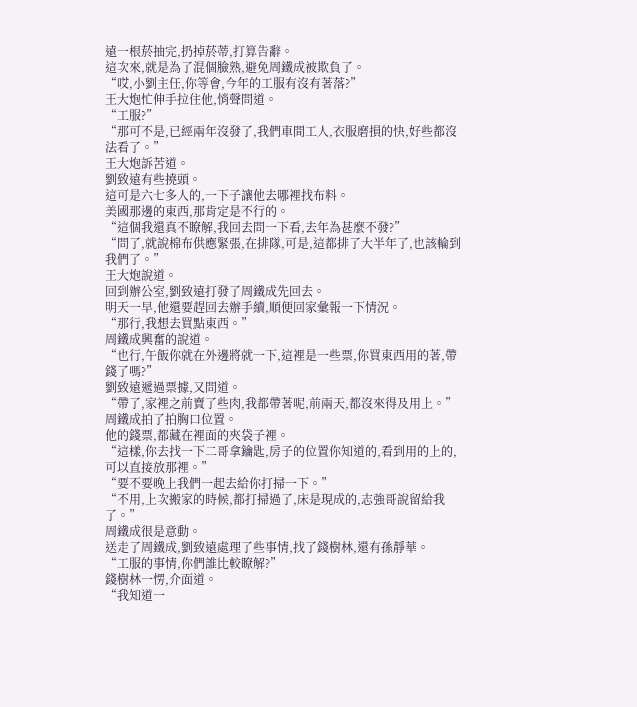遠一根菸抽完,扔掉菸蒂,打算告辭。
這次來,就是為了混個臉熟,避免周鐵成被欺負了。
“哎,小劉主任,你等會,今年的工服有沒有著落?”
王大炮忙伸手拉住他,悄聲問道。
“工服?”
“那可不是,已經兩年沒發了,我們車間工人,衣服磨損的快,好些都沒法看了。”
王大炮訴苦道。
劉致遠有些撓頭。
這可是六七多人的,一下子讓他去哪裡找布料。
美國那邊的東西,那肯定是不行的。
“這個我還真不瞭解,我回去問一下看,去年為甚麼不發?”
“問了,就說棉布供應緊張,在排隊,可是,這都排了大半年了,也該輪到我們了。”
王大炮說道。
回到辦公室,劉致遠打發了周鐵成先回去。
明天一早,他還要趕回去辦手續,順便回家彙報一下情況。
“那行,我想去買點東西。”
周鐵成興奮的說道。
“也行,午飯你就在外邊將就一下,這裡是一些票,你買東西用的著,帶錢了嗎?”
劉致遠遞過票據,又問道。
“帶了,家裡之前賣了些肉,我都帶著呢,前兩天,都沒來得及用上。”
周鐵成拍了拍胸口位置。
他的錢票,都藏在裡面的夾袋子裡。
“這樣,你去找一下二哥拿鑰匙,房子的位置你知道的,看到用的上的,可以直接放那裡。”
“要不要晚上我們一起去給你打掃一下。”
“不用,上次搬家的時候,都打掃過了,床是現成的,志強哥說留給我了。”
周鐵成很是意動。
送走了周鐵成,劉致遠處理了些事情,找了錢樹林,還有孫靜華。
“工服的事情,你們誰比較瞭解?”
錢樹林一愣,介面道。
“我知道一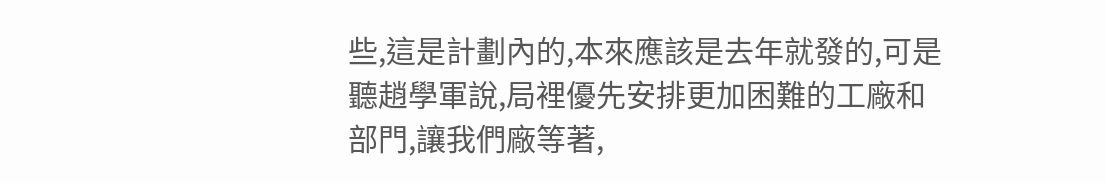些,這是計劃內的,本來應該是去年就發的,可是聽趙學軍說,局裡優先安排更加困難的工廠和部門,讓我們廠等著,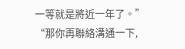一等就是將近一年了。”
“那你再聯絡溝通一下,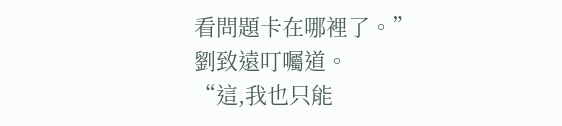看問題卡在哪裡了。”
劉致遠叮囑道。
“這,我也只能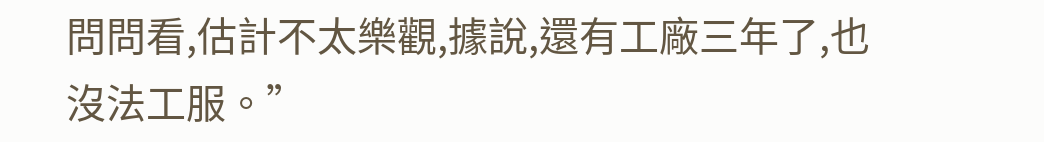問問看,估計不太樂觀,據說,還有工廠三年了,也沒法工服。”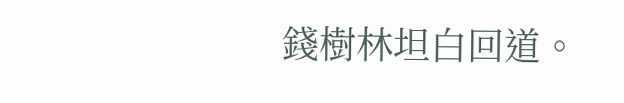錢樹林坦白回道。